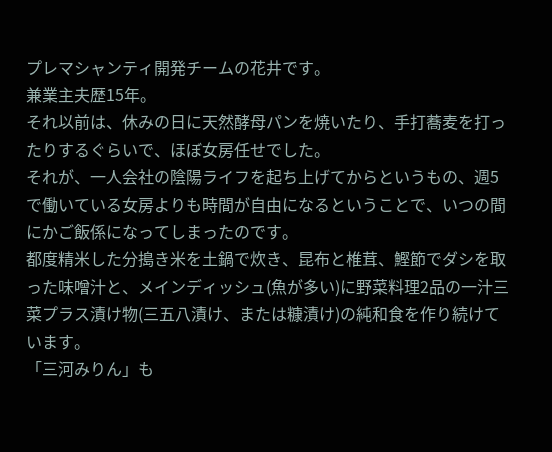プレマシャンティ開発チームの花井です。
兼業主夫歴15年。
それ以前は、休みの日に天然酵母パンを焼いたり、手打蕎麦を打ったりするぐらいで、ほぼ女房任せでした。
それが、一人会社の陰陽ライフを起ち上げてからというもの、週5で働いている女房よりも時間が自由になるということで、いつの間にかご飯係になってしまったのです。
都度精米した分搗き米を土鍋で炊き、昆布と椎茸、鰹節でダシを取った味噌汁と、メインディッシュ(魚が多い)に野菜料理2品の一汁三菜プラス漬け物(三五八漬け、または糠漬け)の純和食を作り続けています。
「三河みりん」も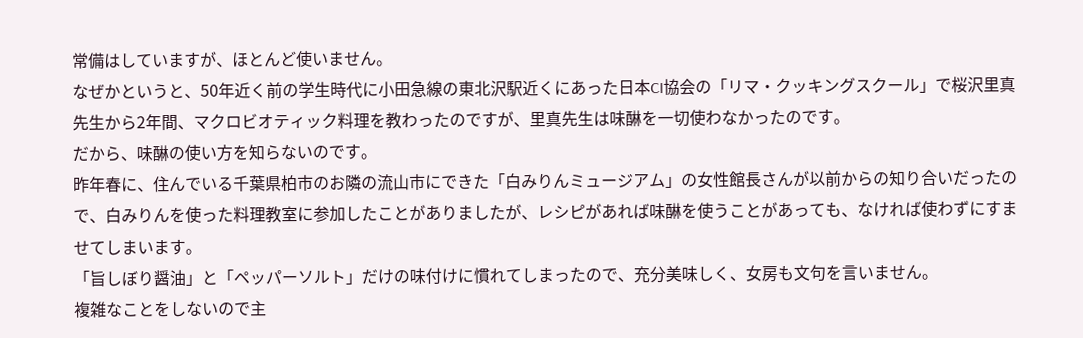常備はしていますが、ほとんど使いません。
なぜかというと、50年近く前の学生時代に小田急線の東北沢駅近くにあった日本CI協会の「リマ・クッキングスクール」で桜沢里真先生から2年間、マクロビオティック料理を教わったのですが、里真先生は味醂を一切使わなかったのです。
だから、味醂の使い方を知らないのです。
昨年春に、住んでいる千葉県柏市のお隣の流山市にできた「白みりんミュージアム」の女性館長さんが以前からの知り合いだったので、白みりんを使った料理教室に参加したことがありましたが、レシピがあれば味醂を使うことがあっても、なければ使わずにすませてしまいます。
「旨しぼり醤油」と「ペッパーソルト」だけの味付けに慣れてしまったので、充分美味しく、女房も文句を言いません。
複雑なことをしないので主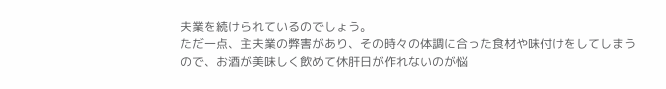夫業を続けられているのでしょう。
ただ一点、主夫業の弊害があり、その時々の体調に合った食材や味付けをしてしまうので、お酒が美味しく飲めて休肝日が作れないのが悩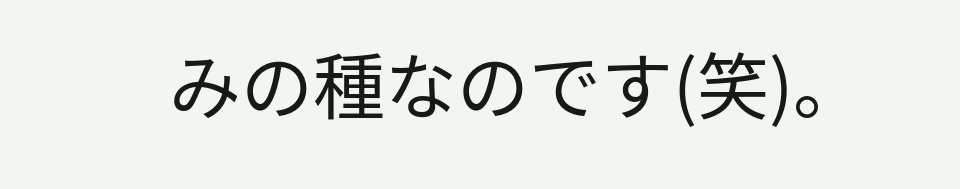みの種なのです(笑)。